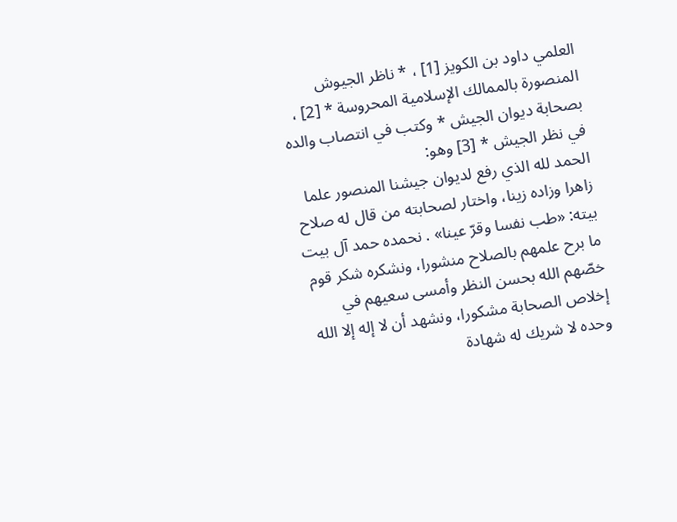العلمي داود بن الكويز [1] ، * ناظر الجيوش المنصورة بالممالك الإسلامية المحروسة * [2] ، بصحابة ديوان الجيش * وكتب في انتصاب والده في نظر الجيش * [3] وهو:
الحمد لله الذي رفع لديوان جيشنا المنصور علما زاهرا وزاده زينا، واختار لصحابته من قال له صلاح بيته: «طب نفسا وقرّ عينا» . نحمده حمد آل بيت ما برح علمهم بالصلاح منشورا، ونشكره شكر قوم خصّهم الله بحسن النظر وأمسى سعيهم في إخلاص الصحابة مشكورا، ونشهد أن لا إله إلا الله وحده لا شريك له شهادة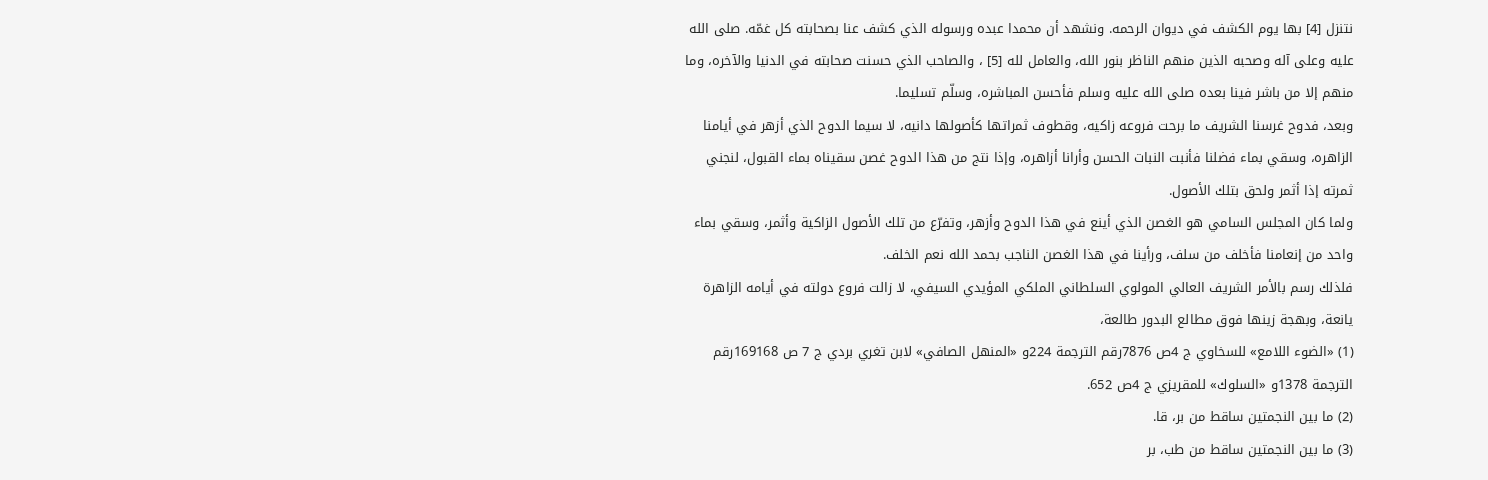نتنزل [4] بها يوم الكشف في ديوان الرحمه. ونشهد أن محمدا عبده ورسوله الذي كشف عنا بصحابته كل غمّه. صلى الله عليه وعلى آله وصحبه الذين منهم الناظر بنور الله، والعامل لله [5] ، والصاحب الذي حسنت صحابته في الدنيا والآخره، وما منهم إلا من باشر فينا بعده صلى الله عليه وسلم فأحسن المباشره، وسلّم تسليما.
وبعد، فدوح غرسنا الشريف ما برحت فروعه زاكيه، وقطوف ثمراتها كأصولها دانيه، لا سيما الدوح الذي أزهر في أيامنا الزاهره، وسقي بماء فضلنا فأنبت النبات الحسن وأرانا أزاهره، وإذا نتج من هذا الدوح غصن سقيناه بماء القبول، لنجني ثمرته إذا أثمر ولحق بتلك الأصول.
ولما كان المجلس السامي هو الغصن الذي أينع في هذا الدوح وأزهر، وتفرّع من تلك الأصول الزاكية وأثمر، وسقي بماء واحد من إنعامنا فأخلف من سلف، ورأينا في هذا الغصن الناجب بحمد الله نعم الخلف.
فلذلك رسم بالأمر الشريف العالي المولوي السلطاني الملكي المؤيدي السيفي، لا زالت فروع دولته في أيامه الزاهرة يانعة، وبهجة زينها فوق مطالع البدور طالعة،
(1) «الضوء اللامع» للسخاوي ج 4ص 7876رقم الترجمة 224و «المنهل الصافي» لابن تغري بردي ج 7 ص 169168رقم الترجمة 1378و «السلوك» للمقريزي ج 4ص 652.
(2) ما بين النجمتين ساقط من بر، قا.
(3) ما بين النجمتين ساقط من طب، بر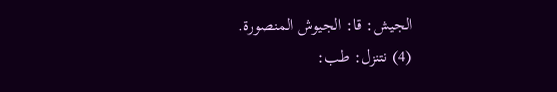الجيش: قا: الجيوش المنصورة.
(4) نتنزل: طب: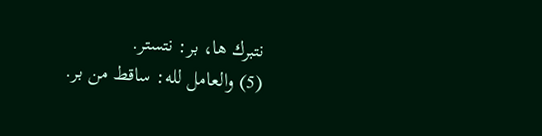نتبرك ها، بر: نتستر.
(5) والعامل لله: ساقط من بر.